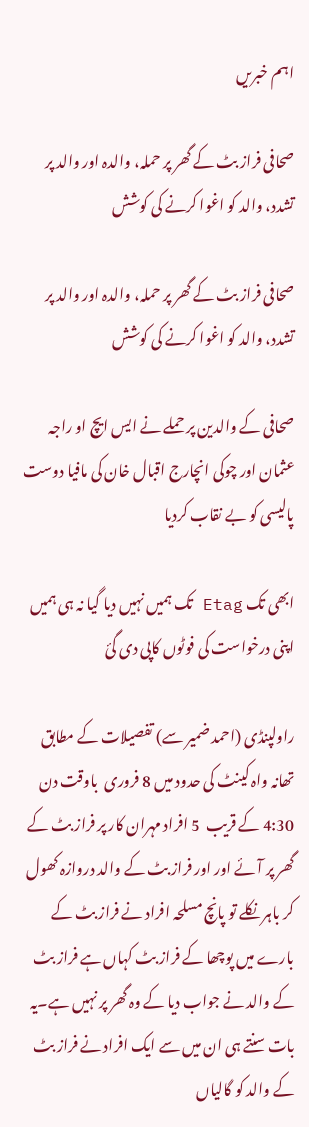اہم خبریں

صحافی فراز بٹ کے گھر پر حملہ، والدہ اور والد پر تشدد، والد کو اغوا کرنے کی کوشش

صحافی فراز بٹ کے گھر پر حملہ، والدہ اور والد پر تشدد، والد کو اغوا کرنے کی کوشش

صحافی کے والدین پر حملے نے ایس ایچ او راجہ عثمان اور چوکی انچارج اقبال خان کی مافیا دوست پالیسی کو بے نقاب کردیا

ابھی تک Etag تک ہمیں نہیں دیا گیا نہ ہی ہمیں اپنی درخواست کی فوٹوں کاپی دی گئ

راولپنڈی (احمد ضمیر سے) تفصیلات کے مطابق تھانہ واہ کینٹ کی حدود میں 8 فروری  باوقت دن 4:30 کے قریب  5 افراد مہران کار پر فراز بٹ کے گھر پر آئے اور اور فراز بٹ کے والد دروازہ کھول کر باہر نکلے تو پانچ مسلحہ افراد نے فراز بٹ کے بارے میں پوچھا کے فراز بٹ کہاں ہے فراز بٹ کے والد نے جواب دیا کے وہ گھر پر نہیں ہے۔یہ بات سنتے ہی ان میں سے ایک افراد نے فراز بٹ کے والد کو گالیاں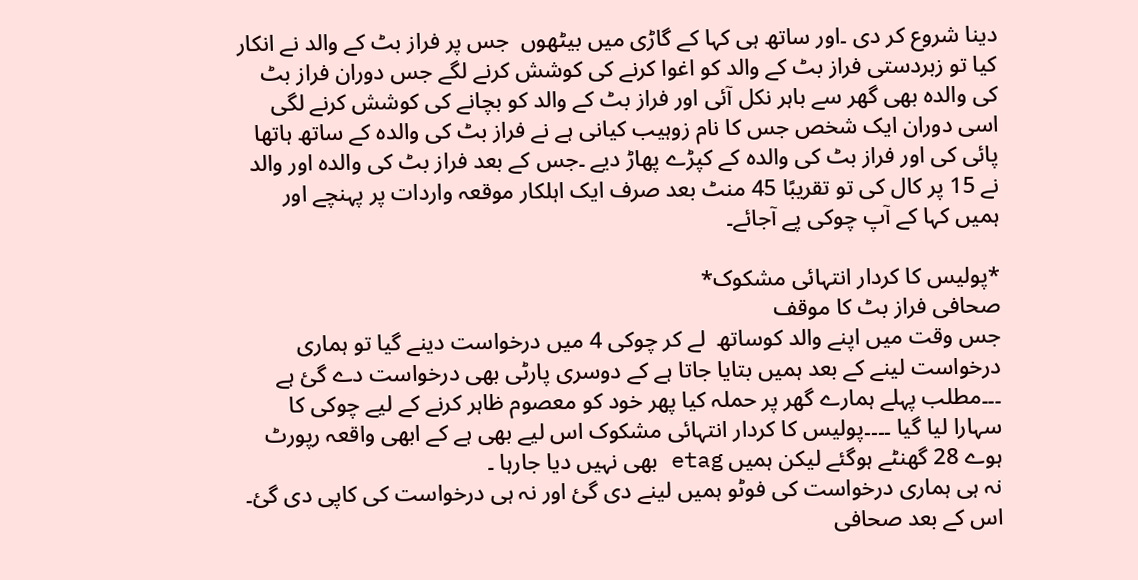دینا شروع کر دی ۔اور ساتھ ہی کہا کے گاڑی میں بیٹھوں  جس پر فراز بٹ کے والد نے انکار کیا تو زبردستی فراز بٹ کے والد کو اغوا کرنے کی کوشش کرنے لگے جس دوران فراز بٹ کی والدہ بھی گھر سے باہر نکل آئی اور فراز بٹ کے والد کو بچانے کی کوشش کرنے لگی اسی دوران ایک شخص جس کا نام زوہیب کیانی ہے نے فراز بٹ کی والدہ کے ساتھ ہاتھا پائی کی اور فراز بٹ کی والدہ کے کپڑے پھاڑ دیے ۔جس کے بعد فراز بٹ کی والدہ اور والد نے 15 پر کال کی تو تقریبًا 45 منٹ بعد صرف ایک اہلکار موقعہ واردات پر پہنچے اور ہمیں کہا کے آپ چوکی پے آجائے۔

*پولیس کا کردار انتہائی مشکوک*
صحافی فراز بٹ کا موقف
جس وقت میں اپنے والد کوساتھ  لے کر چوکی 4 میں درخواست دینے گیا تو ہماری درخواست لینے کے بعد ہمیں بتایا جاتا ہے کے دوسری پارٹی بھی درخواست دے گئ ہے ۔۔۔مطلب پہلے ہمارے گھر پر حملہ کیا پھر خود کو معصوم ظاہر کرنے کے لیے چوکی کا سہارا لیا گیا ۔۔۔۔پولیس کا کردار انتہائی مشکوک اس لیے بھی ہے کے ابھی واقعہ رپورٹ ہوے 28 گھنٹے ہوگئے لیکن ہمیں etag بھی نہیں دیا جارہا ۔
نہ ہی ہماری درخواست کی فوٹو ہمیں لینے دی گئ اور نہ ہی درخواست کی کاپی دی گئ۔
اس کے بعد صحافی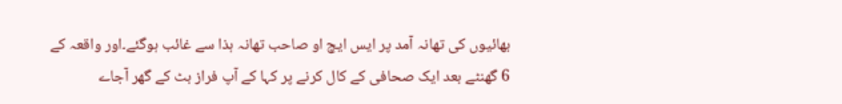بھائیوں کی تھانہ آمد پر ایس ایچ او صاحب تھانہ ہذا سے غائب ہوگئے۔اور واقعہ کے 6 گھنٹے بعد ایک صحافی کے کال کرنے پر کہا کے آپ فراز بٹ کے گھر آجاے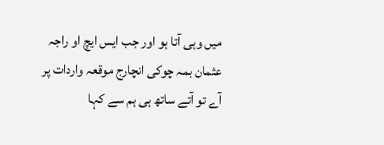میں وہی آتا ہو اور جب ایس ایچ او راجہ عثمان بمہ چوکی انچارج موقعہ واردات پر آے تو آتے ساتھ ہی ہم سے کہا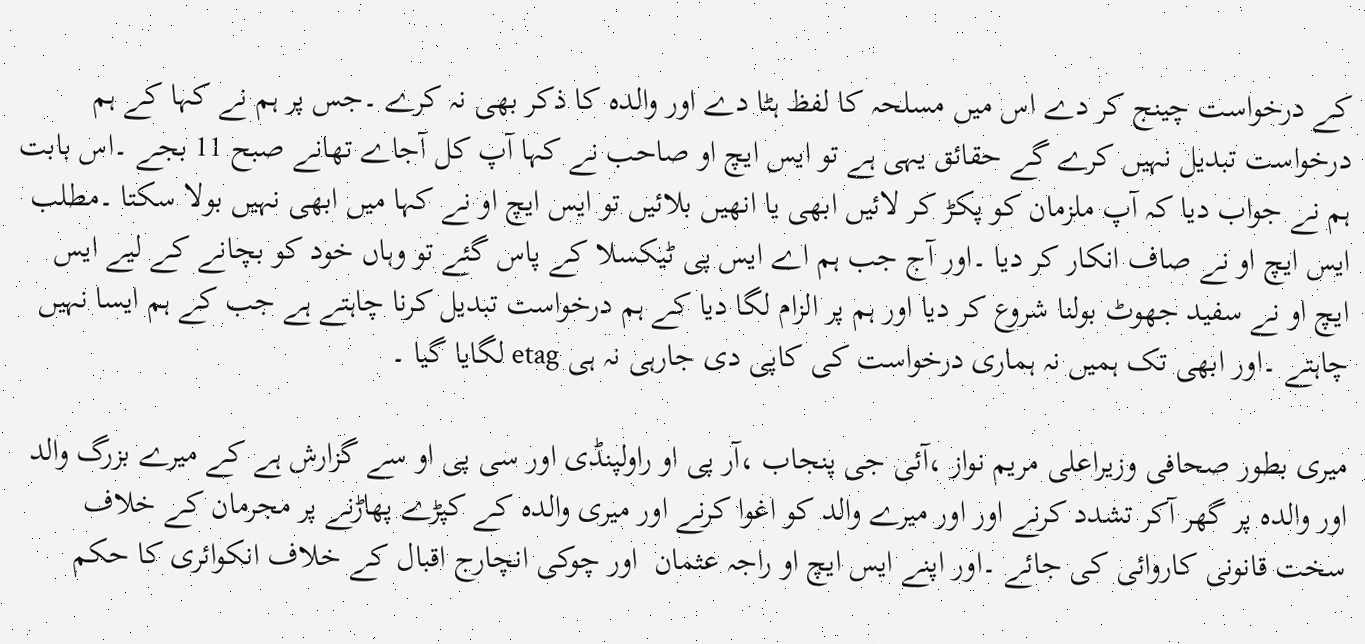کے درخواست چینج کر دے اس میں مسلحہ کا لفظ ہٹا دے اور والدہ کا ذکر بھی نہ کرے ۔جس پر ہم نے کہا کے ہم درخواست تبدیل نہیں کرے گے حقائق یہی ہے تو ایس ایچ او صاحب نے کہا آپ کل آجاے تھانے صبح 11 بجے ۔اس بابت ہم نے جواب دیا کہ آپ ملزمان کو پکڑ کر لائیں ابھی یا انھیں بلائیں تو ایس ایچ او نے کہا میں ابھی نہیں بولا سکتا ۔مطلب ایس ایچ او نے صاف انکار کر دیا ۔اور آج جب ہم اے ایس پی ٹیکسلا کے پاس گئے تو وہاں خود کو بچانے کے لیے ایس ایچ او نے سفید جھوٹ بولنا شروع کر دیا اور ہم پر الزام لگا دیا کے ہم درخواست تبدیل کرنا چاہتے ہے جب کے ہم ایسا نہیں چاہتے ۔اور ابھی تک ہمیں نہ ہماری درخواست کی کاپی دی جارہی نہ ہی etag لگایا گیا ۔

میری بطور صحافی وزیراعلی مریم نواز ،آئی جی پنجاب ،آر پی او راولپنڈی اور سی پی او سے گزارش ہے کے میرے بزرگ والد اور والدہ پر گھر آکر تشدد کرنے اور اور میرے والد کو اغوا کرنے اور میری والدہ کے کپڑے پھاڑنے پر مجرمان کے خلاف سخت قانونی کاروائی کی جائے ۔اور اپنے ایس ایچ او راجہ عثمان  اور چوکی انچارج اقبال کے خلاف انکوائری کا حکم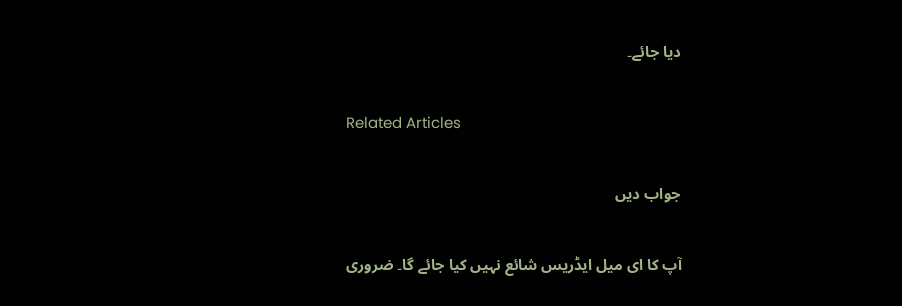دیا جائے۔

Related Articles

جواب دیں

آپ کا ای میل ایڈریس شائع نہیں کیا جائے گا۔ ضروری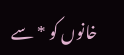خانوں کو * سے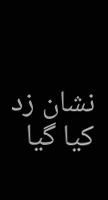نشان زد کیا گیا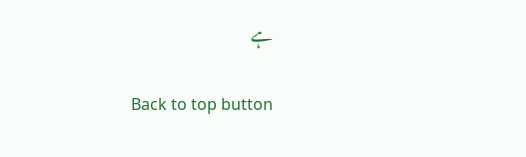ہے

Back to top button